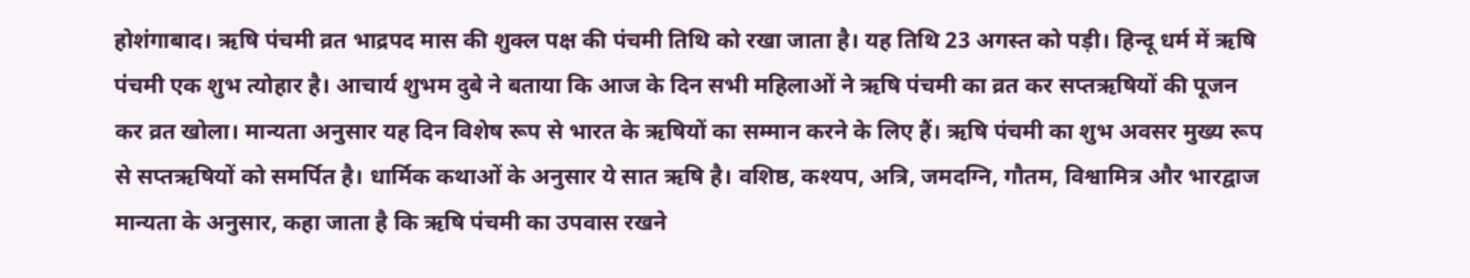होशंगाबाद। ऋषि पंचमी व्रत भाद्रपद मास की शुक्ल पक्ष की पंचमी तिथि को रखा जाता है। यह तिथि 23 अगस्त को पड़ी। हिन्दू धर्म में ऋषि पंचमी एक शुभ त्योहार है। आचार्य शुभम दुबे ने बताया कि आज के दिन सभी महिलाओं ने ऋषि पंचमी का व्रत कर सप्तऋषियों की पूजन कर व्रत खोला। मान्यता अनुसार यह दिन विशेष रूप से भारत के ऋषियों का सम्मान करने के लिए हैं। ऋषि पंचमी का शुभ अवसर मुख्य रूप से सप्तऋषियों को समर्पित है। धार्मिक कथाओं के अनुसार ये सात ऋषि है। वशिष्ठ, कश्यप, अत्रि, जमदग्नि, गौतम, विश्वामित्र और भारद्वाज मान्यता के अनुसार, कहा जाता है कि ऋषि पंचमी का उपवास रखने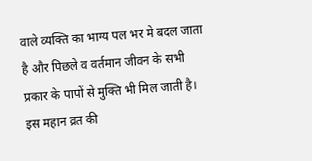वाले व्यक्ति का भाग्य पल भर मे बदल जाता है और पिछले व वर्तमान जीवन के सभी प्रकार के पापों से मुक्ति भी मिल जाती है।
इस महान व्रत की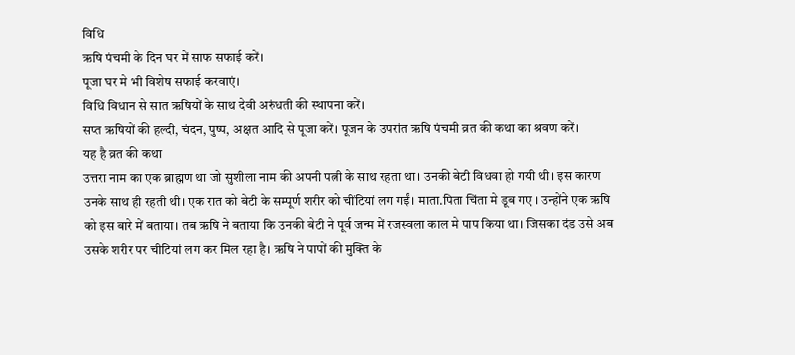विधि
ऋषि पंचमी के दिन घर में साफ सफाई करें।
पूजा घर मे भी विशेष सफाई करवाएं।
विधि विधान से सात ऋषियों के साथ देवी अरुंधती की स्थापना करें।
सप्त ऋषियों की हल्दी, चंदन, पुष्प, अक्षत आदि से पूजा करें। पूजन के उपरांत ऋषि पंचमी व्रत की कथा का श्रवण करें।
यह है व्रत की कथा
उत्तरा नाम का एक ब्राह्मण था जो सुशीला नाम की अपनी पत्नी के साथ रहता था। उनकी बेटी विधवा हो गयी थी। इस कारण उनके साथ ही रहती थी। एक रात को बेटी के सम्पूर्ण शरीर को चींटियां लग गईं। माता.पिता चिंता मे डूब गए । उन्होंने एक ऋषि को इस बारे में बताया। तब ऋषि ने बताया कि उनकी बेटी ने पूर्व जन्म में रजस्वला काल मे पाप किया था। जिसका दंड उसे अब उसके शरीर पर चीटियां लग कर मिल रहा है। ऋषि ने पापों की मुक्ति के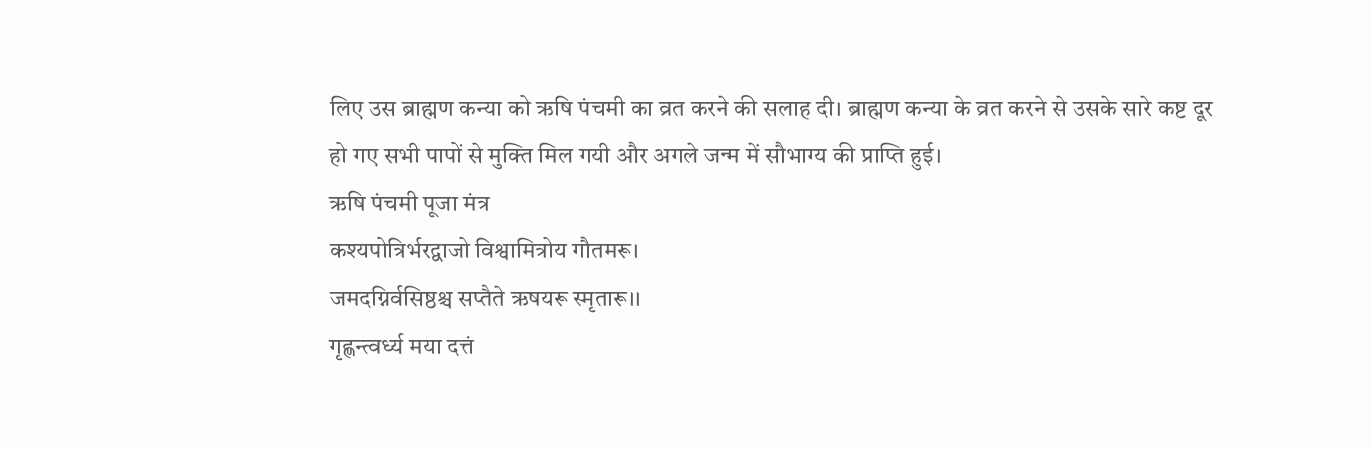लिए उस ब्राह्मण कन्या को ऋषि पंचमी का व्रत करने की सलाह दी। ब्राह्मण कन्या के व्रत करने से उसके सारे कष्ट दूर हो गए सभी पापों से मुक्ति मिल गयी और अगले जन्म में सौभाग्य की प्राप्ति हुई।
ऋषि पंचमी पूजा मंत्र
कश्यपोत्रिर्भरद्वाजो विश्वामित्रोय गौतमरू।
जमदग्निर्वसिष्ठश्च सप्तैते ऋषयरू स्मृतारू।।
गृह्णन्त्वर्ध्य मया दत्तं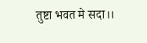तुष्टा भवत मे सदा।।